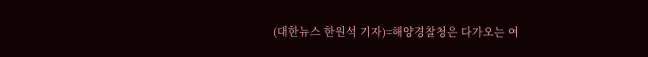(대한뉴스 한원석 기자)=해양경찰청은 다가오는 여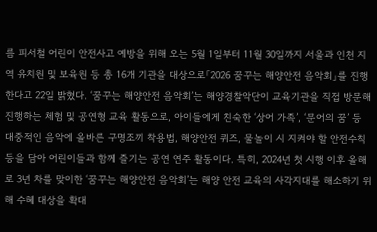름 피서철 어린이 안전사고 예방을 위해 오는 5월 1일부터 11월 30일까지 서울과 인천 지역 유치원 및 보육원 등 총 16개 기관을 대상으로「2026 꿈꾸는 해양안전 음악회」를 진행한다고 22일 밝혔다. ‘꿈꾸는 해양안전 음악회’는 해양경찰악단이 교육기관을 직접 방문해 진행하는 체험 및 공연형 교육 활동으로, 아이들에게 친숙한 ‘상어 가족’, ‘문어의 꿈’ 등 대중적인 음악에 올바른 구명조끼 착용법, 해양안전 퀴즈, 물놀이 시 지켜야 할 안전수칙 등을 담아 어린이들과 함께 즐기는 공연 연주 활동이다. 특히, 2024년 첫 시행 이후 올해로 3년 차를 맞이한 ‘꿈꾸는 해양안전 음악회’는 해양 안전 교육의 사각지대를 해소하기 위해 수혜 대상을 확대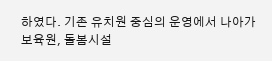하였다. 기존 유치원 중심의 운영에서 나아가 보육원, 돌봄시설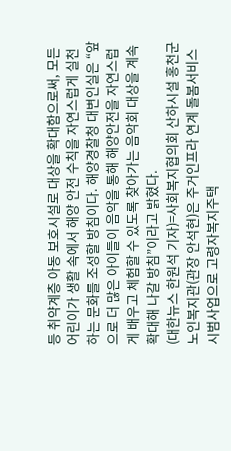등 취약계층 아동 보호시설로 대상을 확대함으로써, 모든 어린이가 생활 속에서 해양 안전 수칙을 자연스럽게 실천하는 문화를 조성할 방침이다. 해양경찰청 대변인실은 “앞으로 더 많은 아이들이 음악을 통해 해양안전을 자연스럽게 배우고 체험할 수 있도록 찾아가는 음악회 대상을 계속 확대해 나갈 방침”이라고 밝혔다.
(대한뉴스 한원석 기자)=사회복지협의회 산하시설 홍천군노인복지관(관장 안석현)은 주거인프라 연계 돌봄서비스시범사업으로 고령자복지주택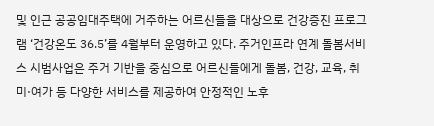및 인근 공공임대주택에 거주하는 어르신들을 대상으로 건강증진 프로그램 ‘건강온도 36.5’를 4월부터 운영하고 있다. 주거인프라 연계 돌봄서비스 시범사업은 주거 기반을 중심으로 어르신들에게 돌봄, 건강, 교육, 취미·여가 등 다양한 서비스를 제공하여 안정적인 노후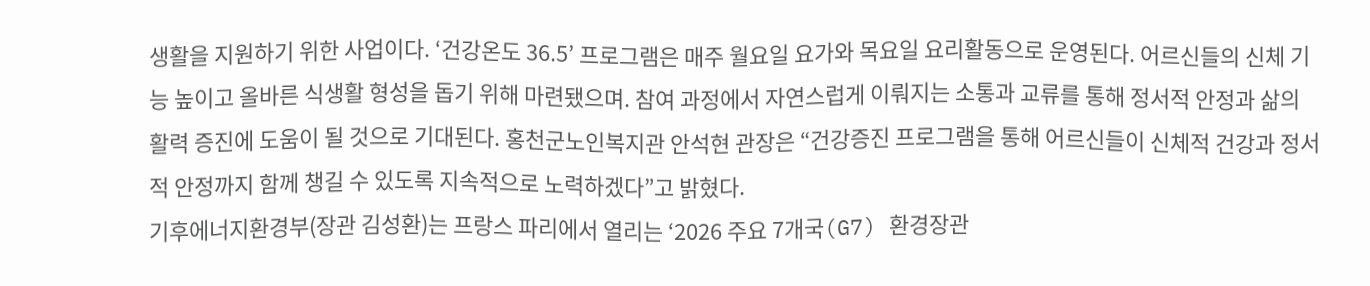생활을 지원하기 위한 사업이다. ‘건강온도 36.5’ 프로그램은 매주 월요일 요가와 목요일 요리활동으로 운영된다. 어르신들의 신체 기능 높이고 올바른 식생활 형성을 돕기 위해 마련됐으며. 참여 과정에서 자연스럽게 이뤄지는 소통과 교류를 통해 정서적 안정과 삶의 활력 증진에 도움이 될 것으로 기대된다. 홍천군노인복지관 안석현 관장은 “건강증진 프로그램을 통해 어르신들이 신체적 건강과 정서적 안정까지 함께 챙길 수 있도록 지속적으로 노력하겠다”고 밝혔다.
기후에너지환경부(장관 김성환)는 프랑스 파리에서 열리는 ‘2026 주요 7개국(G7) 환경장관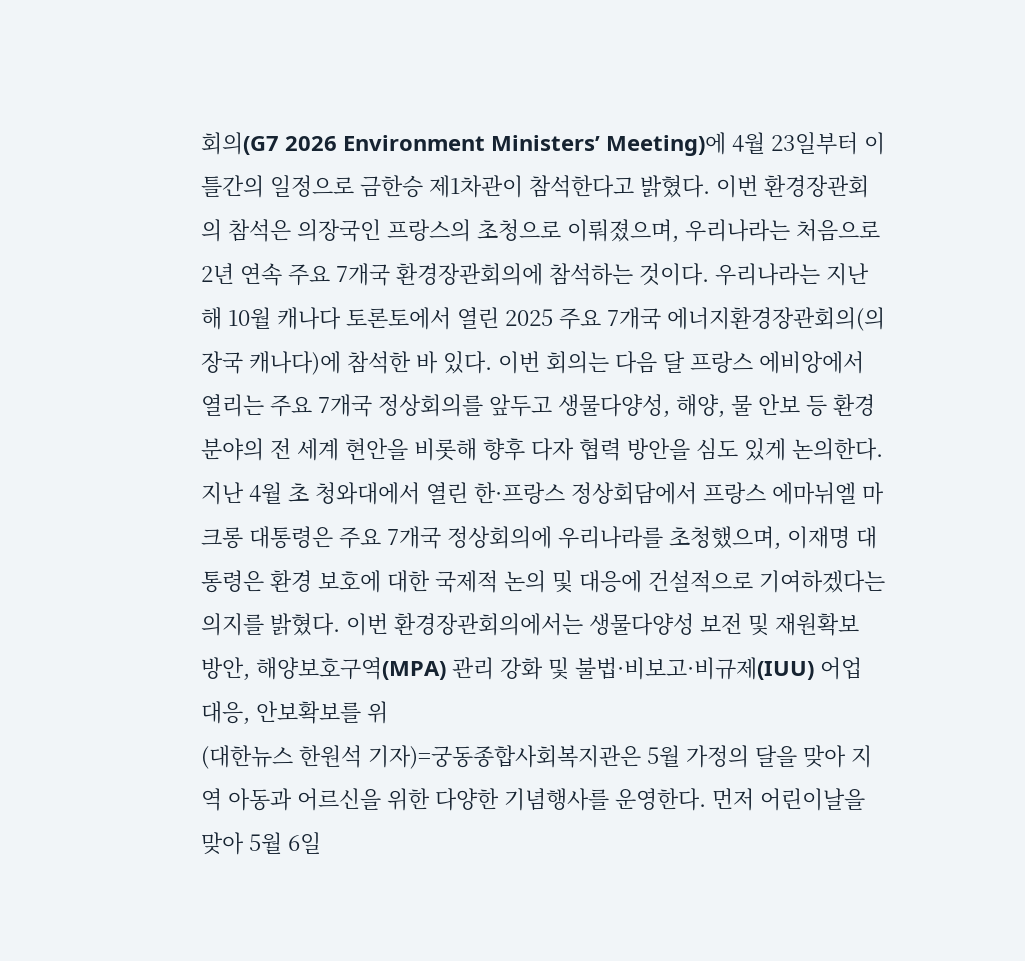회의(G7 2026 Environment Ministers’ Meeting)에 4월 23일부터 이틀간의 일정으로 금한승 제1차관이 참석한다고 밝혔다. 이번 환경장관회의 참석은 의장국인 프랑스의 초청으로 이뤄졌으며, 우리나라는 처음으로 2년 연속 주요 7개국 환경장관회의에 참석하는 것이다. 우리나라는 지난해 10월 캐나다 토론토에서 열린 2025 주요 7개국 에너지환경장관회의(의장국 캐나다)에 참석한 바 있다. 이번 회의는 다음 달 프랑스 에비앙에서 열리는 주요 7개국 정상회의를 앞두고 생물다양성, 해양, 물 안보 등 환경 분야의 전 세계 현안을 비롯해 향후 다자 협력 방안을 심도 있게 논의한다. 지난 4월 초 청와대에서 열린 한·프랑스 정상회담에서 프랑스 에마뉘엘 마크롱 대통령은 주요 7개국 정상회의에 우리나라를 초청했으며, 이재명 대통령은 환경 보호에 대한 국제적 논의 및 대응에 건설적으로 기여하겠다는 의지를 밝혔다. 이번 환경장관회의에서는 생물다양성 보전 및 재원확보 방안, 해양보호구역(MPA) 관리 강화 및 불법·비보고·비규제(IUU) 어업 대응, 안보확보를 위
(대한뉴스 한원석 기자)=궁동종합사회복지관은 5월 가정의 달을 맞아 지역 아동과 어르신을 위한 다양한 기념행사를 운영한다. 먼저 어린이날을 맞아 5월 6일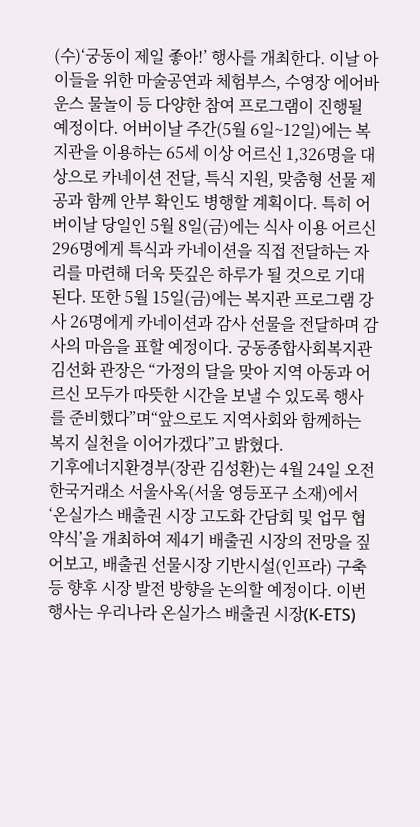(수)‘궁동이 제일 좋아!’ 행사를 개최한다. 이날 아이들을 위한 마술공연과 체험부스, 수영장 에어바운스 물놀이 등 다양한 참여 프로그램이 진행될 예정이다. 어버이날 주간(5월 6일~12일)에는 복지관을 이용하는 65세 이상 어르신 1,326명을 대상으로 카네이션 전달, 특식 지원, 맞춤형 선물 제공과 함께 안부 확인도 병행할 계획이다. 특히 어버이날 당일인 5월 8일(금)에는 식사 이용 어르신 296명에게 특식과 카네이션을 직접 전달하는 자리를 마련해 더욱 뜻깊은 하루가 될 것으로 기대된다. 또한 5월 15일(금)에는 복지관 프로그램 강사 26명에게 카네이션과 감사 선물을 전달하며 감사의 마음을 표할 예정이다. 궁동종합사회복지관 김선화 관장은 “가정의 달을 맞아 지역 아동과 어르신 모두가 따뜻한 시간을 보낼 수 있도록 행사를 준비했다”며“앞으로도 지역사회와 함께하는 복지 실천을 이어가겠다”고 밝혔다.
기후에너지환경부(장관 김성환)는 4월 24일 오전 한국거래소 서울사옥(서울 영등포구 소재)에서 ‘온실가스 배출권 시장 고도화 간담회 및 업무 협약식’을 개최하여 제4기 배출권 시장의 전망을 짚어보고, 배출권 선물시장 기반시설(인프라) 구축 등 향후 시장 발전 방향을 논의할 예정이다. 이번 행사는 우리나라 온실가스 배출권 시장(K-ETS)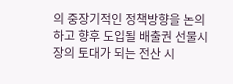의 중장기적인 정책방향을 논의하고 향후 도입될 배출권 선물시장의 토대가 되는 전산 시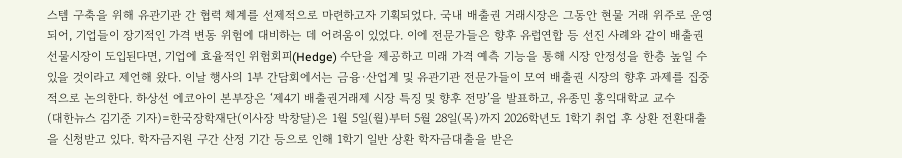스템 구축을 위해 유관기관 간 협력 체계를 선제적으로 마련하고자 기획되었다. 국내 배출권 거래시장은 그동안 현물 거래 위주로 운영되어, 기업들이 장기적인 가격 변동 위험에 대비하는 데 어려움이 있었다. 이에 전문가들은 향후 유럽연합 등 선진 사례와 같이 배출권 선물시장이 도입된다면, 기업에 효율적인 위험회피(Hedge) 수단을 제공하고 미래 가격 예측 기능을 통해 시장 안정성을 한층 높일 수 있을 것이라고 제언해 왔다. 이날 행사의 1부 간담회에서는 금융·산업계 및 유관기관 전문가들이 모여 배출권 시장의 향후 과제를 집중적으로 논의한다. 하상선 에코아이 본부장은 ‘제4기 배출권거래제 시장 특징 및 향후 전망’을 발표하고, 유종민 홍익대학교 교수
(대한뉴스 김기준 기자)=한국장학재단(이사장 박창달)은 1월 5일(월)부터 5월 28일(목)까지 2026학년도 1학기 취업 후 상환 전환대출을 신청받고 있다. 학자금지원 구간 산정 기간 등으로 인해 1학기 일반 상환 학자금대출을 받은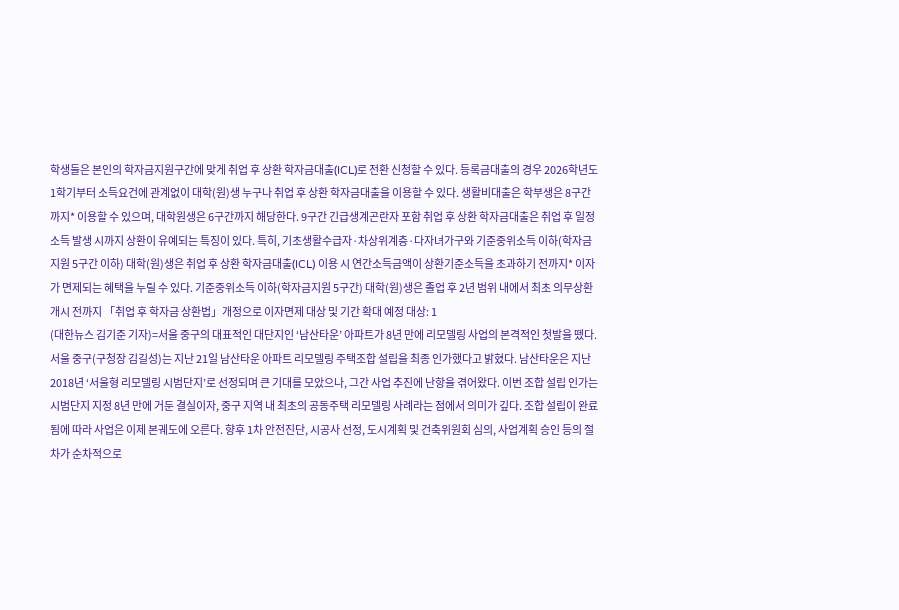학생들은 본인의 학자금지원구간에 맞게 취업 후 상환 학자금대출(ICL)로 전환 신청할 수 있다. 등록금대출의 경우 2026학년도 1학기부터 소득요건에 관계없이 대학(원)생 누구나 취업 후 상환 학자금대출을 이용할 수 있다. 생활비대출은 학부생은 8구간까지* 이용할 수 있으며, 대학원생은 6구간까지 해당한다. 9구간 긴급생계곤란자 포함 취업 후 상환 학자금대출은 취업 후 일정 소득 발생 시까지 상환이 유예되는 특징이 있다. 특히, 기초생활수급자·차상위계층·다자녀가구와 기준중위소득 이하(학자금지원 5구간 이하) 대학(원)생은 취업 후 상환 학자금대출(ICL) 이용 시 연간소득금액이 상환기준소득을 초과하기 전까지* 이자가 면제되는 혜택을 누릴 수 있다. 기준중위소득 이하(학자금지원 5구간) 대학(원)생은 졸업 후 2년 범위 내에서 최초 의무상환 개시 전까지 「취업 후 학자금 상환법」개정으로 이자면제 대상 및 기간 확대 예정 대상: 1
(대한뉴스 김기준 기자)=서울 중구의 대표적인 대단지인 ‘남산타운’ 아파트가 8년 만에 리모델링 사업의 본격적인 첫발을 뗐다. 서울 중구(구청장 김길성)는 지난 21일 남산타운 아파트 리모델링 주택조합 설립을 최종 인가했다고 밝혔다. 남산타운은 지난 2018년 ‘서울형 리모델링 시범단지’로 선정되며 큰 기대를 모았으나, 그간 사업 추진에 난항을 겪어왔다. 이번 조합 설립 인가는 시범단지 지정 8년 만에 거둔 결실이자, 중구 지역 내 최초의 공동주택 리모델링 사례라는 점에서 의미가 깊다. 조합 설립이 완료됨에 따라 사업은 이제 본궤도에 오른다. 향후 1차 안전진단, 시공사 선정, 도시계획 및 건축위원회 심의, 사업계획 승인 등의 절차가 순차적으로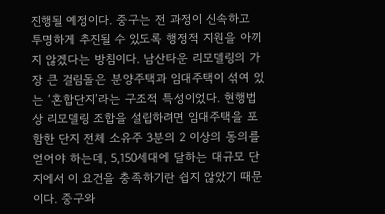진행될 예정이다. 중구는 전 과정이 신속하고 투명하게 추진될 수 있도록 행정적 지원을 아끼지 않겠다는 방침이다. 남산타운 리모델링의 가장 큰 걸림돌은 분양주택과 임대주택이 섞여 있는 ‘혼합단지’라는 구조적 특성이었다. 현행법상 리모델링 조합을 설립하려면 임대주택을 포함한 단지 전체 소유주 3분의 2 이상의 동의를 얻어야 하는데, 5,150세대에 달하는 대규모 단지에서 이 요건을 충족하기란 쉽지 않았기 때문이다. 중구와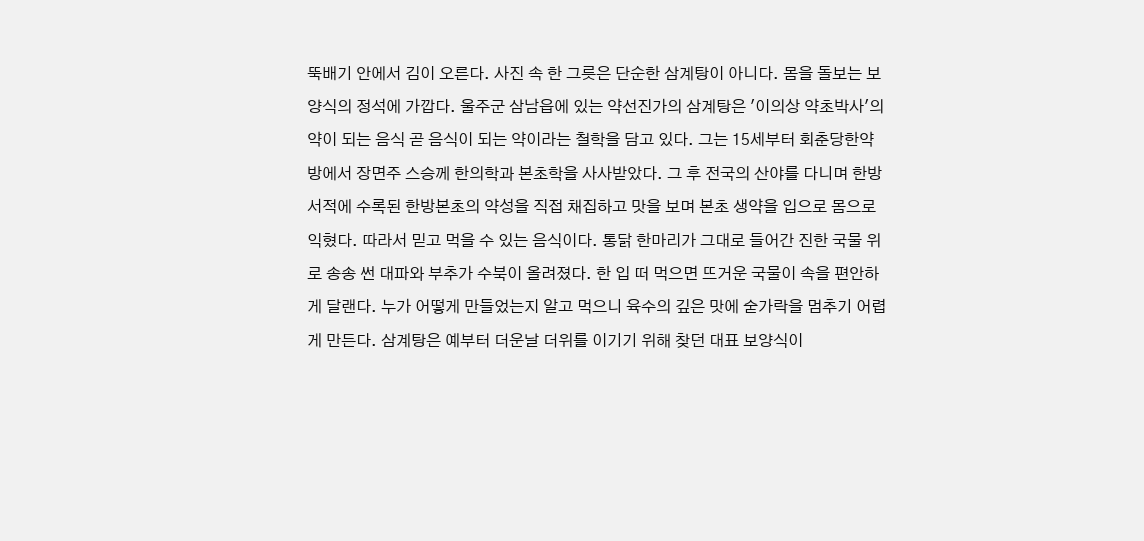뚝배기 안에서 김이 오른다. 사진 속 한 그릇은 단순한 삼계탕이 아니다. 몸을 돌보는 보양식의 정석에 가깝다. 울주군 삼남읍에 있는 약선진가의 삼계탕은 '이의상 약초박사'의 약이 되는 음식 곧 음식이 되는 약이라는 철학을 담고 있다. 그는 15세부터 회춘당한약방에서 장면주 스승께 한의학과 본초학을 사사받았다. 그 후 전국의 산야를 다니며 한방서적에 수록된 한방본초의 약성을 직접 채집하고 맛을 보며 본초 생약을 입으로 몸으로 익혔다. 따라서 믿고 먹을 수 있는 음식이다. 통닭 한마리가 그대로 들어간 진한 국물 위로 송송 썬 대파와 부추가 수북이 올려졌다. 한 입 떠 먹으면 뜨거운 국물이 속을 편안하게 달랜다. 누가 어떻게 만들었는지 알고 먹으니 육수의 깊은 맛에 숟가락을 멈추기 어렵게 만든다. 삼계탕은 예부터 더운날 더위를 이기기 위해 찾던 대표 보양식이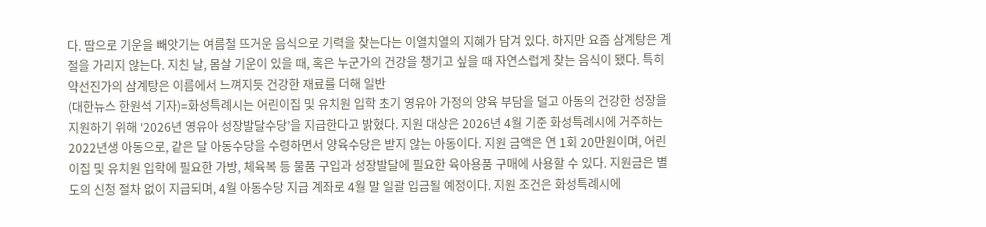다. 땀으로 기운을 빼앗기는 여름철 뜨거운 음식으로 기력을 찾는다는 이열치열의 지혜가 담겨 있다. 하지만 요즘 삼계탕은 계절을 가리지 않는다. 지친 날, 몸살 기운이 있을 때, 혹은 누군가의 건강을 챙기고 싶을 때 자연스럽게 찾는 음식이 됐다. 특히 약선진가의 삼계탕은 이름에서 느껴지듯 건강한 재료를 더해 일반
(대한뉴스 한원석 기자)=화성특례시는 어린이집 및 유치원 입학 초기 영유아 가정의 양육 부담을 덜고 아동의 건강한 성장을 지원하기 위해 ‘2026년 영유아 성장발달수당’을 지급한다고 밝혔다. 지원 대상은 2026년 4월 기준 화성특례시에 거주하는 2022년생 아동으로, 같은 달 아동수당을 수령하면서 양육수당은 받지 않는 아동이다. 지원 금액은 연 1회 20만원이며, 어린이집 및 유치원 입학에 필요한 가방, 체육복 등 물품 구입과 성장발달에 필요한 육아용품 구매에 사용할 수 있다. 지원금은 별도의 신청 절차 없이 지급되며, 4월 아동수당 지급 계좌로 4월 말 일괄 입금될 예정이다. 지원 조건은 화성특례시에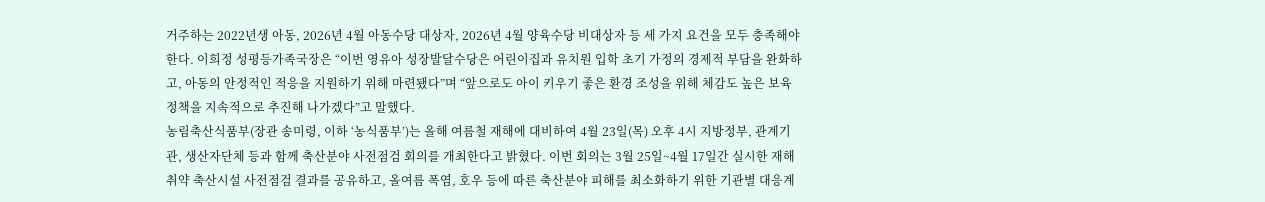거주하는 2022년생 아동, 2026년 4월 아동수당 대상자, 2026년 4월 양육수당 비대상자 등 세 가지 요건을 모두 충족해야 한다. 이희정 성평등가족국장은 “이번 영유아 성장발달수당은 어린이집과 유치원 입학 초기 가정의 경제적 부담을 완화하고, 아동의 안정적인 적응을 지원하기 위해 마련됐다”며 “앞으로도 아이 키우기 좋은 환경 조성을 위해 체감도 높은 보육 정책을 지속적으로 추진해 나가겠다”고 말했다.
농림축산식품부(장관 송미령, 이하 ‘농식품부’)는 올해 여름철 재해에 대비하여 4월 23일(목) 오후 4시 지방정부, 관계기관, 생산자단체 등과 함께 축산분야 사전점검 회의를 개최한다고 밝혔다. 이번 회의는 3월 25일~4월 17일간 실시한 재해 취약 축산시설 사전점검 결과를 공유하고, 올여름 폭염, 호우 등에 따른 축산분야 피해를 최소화하기 위한 기관별 대응계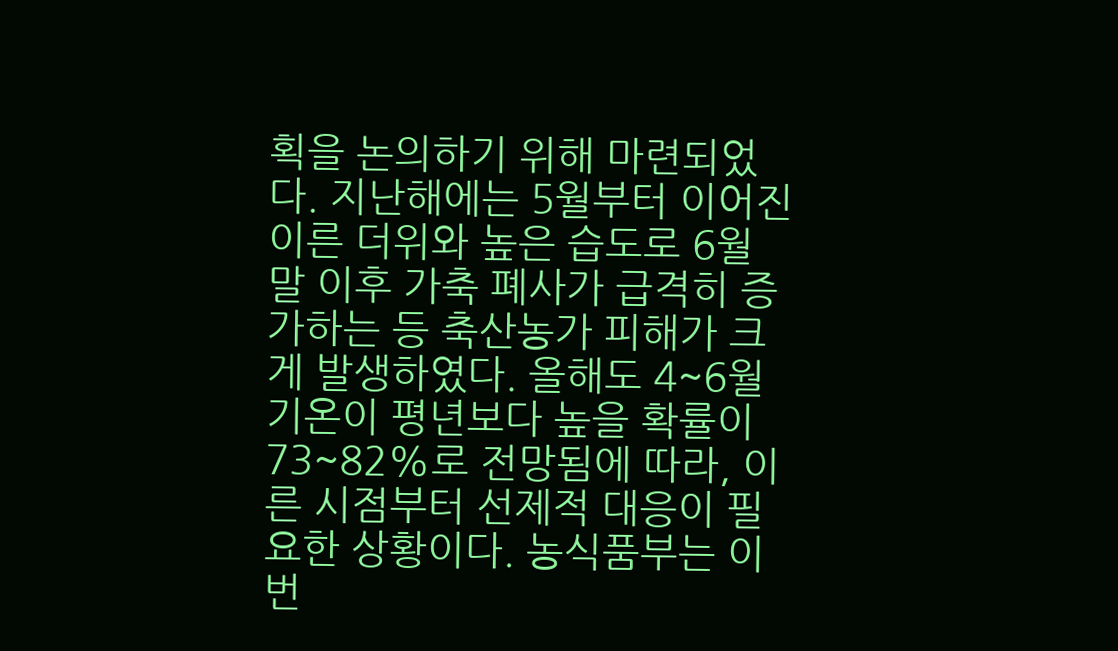획을 논의하기 위해 마련되었다. 지난해에는 5월부터 이어진 이른 더위와 높은 습도로 6월 말 이후 가축 폐사가 급격히 증가하는 등 축산농가 피해가 크게 발생하였다. 올해도 4~6월 기온이 평년보다 높을 확률이 73~82%로 전망됨에 따라, 이른 시점부터 선제적 대응이 필요한 상황이다. 농식품부는 이번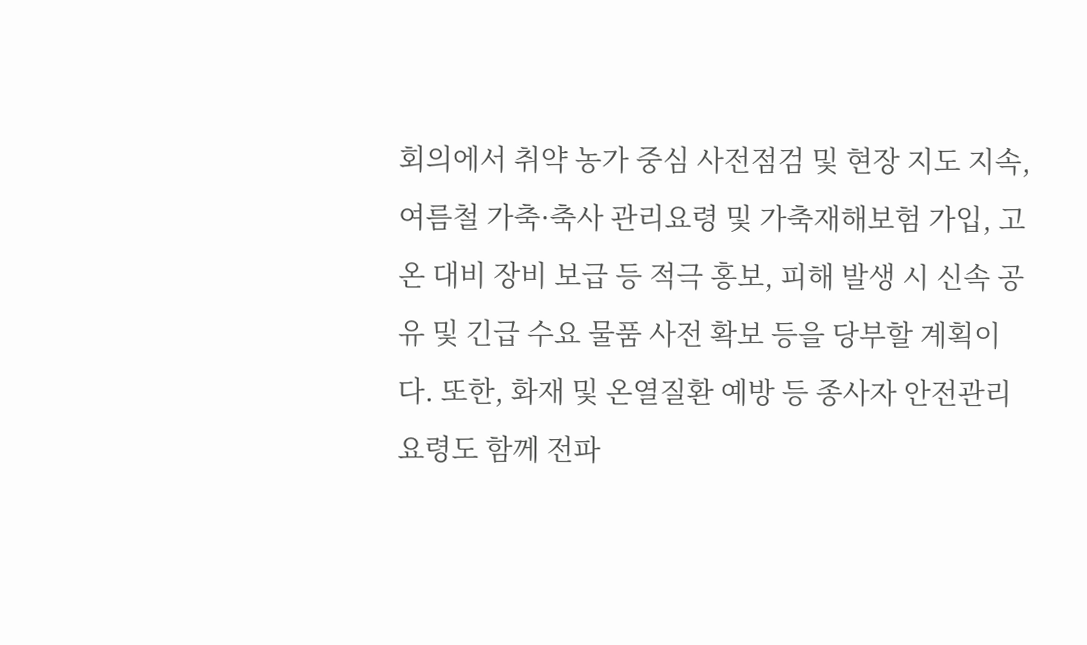회의에서 취약 농가 중심 사전점검 및 현장 지도 지속, 여름철 가축·축사 관리요령 및 가축재해보험 가입, 고온 대비 장비 보급 등 적극 홍보, 피해 발생 시 신속 공유 및 긴급 수요 물품 사전 확보 등을 당부할 계획이다. 또한, 화재 및 온열질환 예방 등 종사자 안전관리 요령도 함께 전파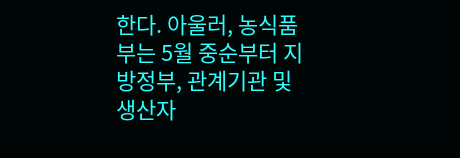한다. 아울러, 농식품부는 5월 중순부터 지방정부, 관계기관 및 생산자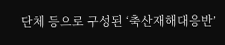단체 등으로 구성된 ‘축산재해대응반’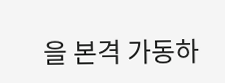을 본격 가동하